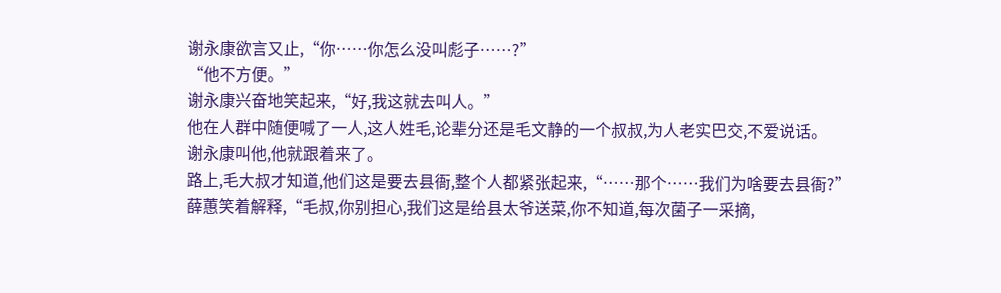谢永康欲言又止,“你……你怎么没叫彪子……?”
“他不方便。”
谢永康兴奋地笑起来,“好,我这就去叫人。”
他在人群中随便喊了一人,这人姓毛,论辈分还是毛文静的一个叔叔,为人老实巴交,不爱说话。
谢永康叫他,他就跟着来了。
路上,毛大叔才知道,他们这是要去县衙,整个人都紧张起来,“……那个……我们为啥要去县衙?”
薛蕙笑着解释,“毛叔,你别担心,我们这是给县太爷送菜,你不知道,每次菌子一采摘,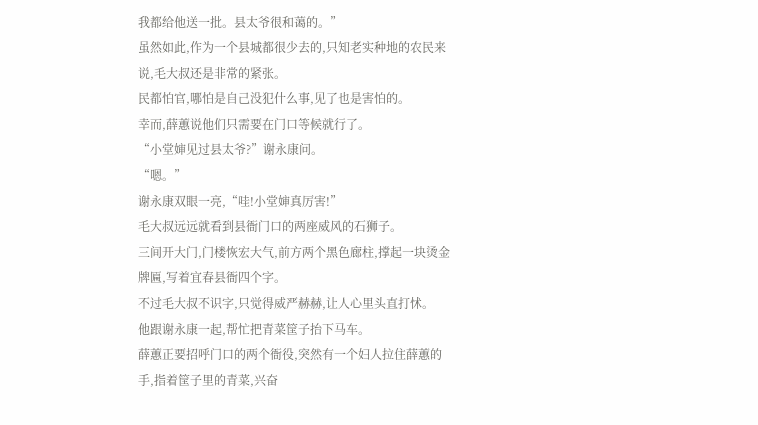我都给他送一批。县太爷很和蔼的。”
虽然如此,作为一个县城都很少去的,只知老实种地的农民来说,毛大叔还是非常的紧张。
民都怕官,哪怕是自己没犯什么事,见了也是害怕的。
幸而,薛蕙说他们只需要在门口等候就行了。
“小堂婶见过县太爷?”谢永康问。
“嗯。”
谢永康双眼一亮,“哇!小堂婶真厉害!”
毛大叔远远就看到县衙门口的两座威风的石狮子。
三间开大门,门楼恢宏大气,前方两个黑色廊柱,撑起一块烫金牌匾,写着宜春县衙四个字。
不过毛大叔不识字,只觉得威严赫赫,让人心里头直打怵。
他跟谢永康一起,帮忙把青菜筐子抬下马车。
薛蕙正要招呼门口的两个衙役,突然有一个妇人拉住薛蕙的手,指着筐子里的青菜,兴奋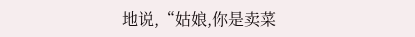地说,“姑娘,你是卖菜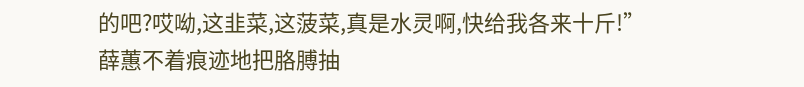的吧?哎呦,这韭菜,这菠菜,真是水灵啊,快给我各来十斤!”
薛蕙不着痕迹地把胳膊抽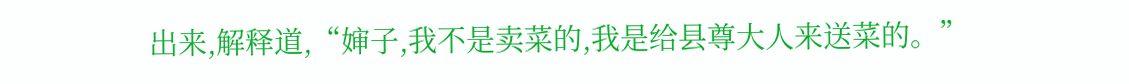出来,解释道,“婶子,我不是卖菜的,我是给县尊大人来送菜的。”